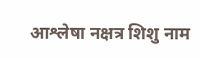आश्लेषा नक्षत्र शिशु नाम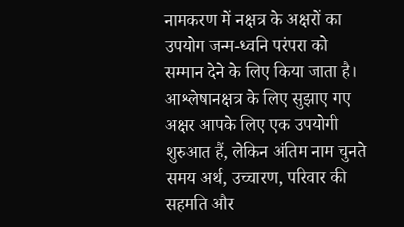नामकरण में नक्षत्र के अक्षरों का उपयोग जन्म-ध्वनि परंपरा को सम्मान देने के लिए किया जाता है। आश्लेषानक्षत्र के लिए सुझाए गए अक्षर आपके लिए एक उपयोगी शुरुआत हैं, लेकिन अंतिम नाम चुनते समय अर्थ, उच्चारण, परिवार की सहमति और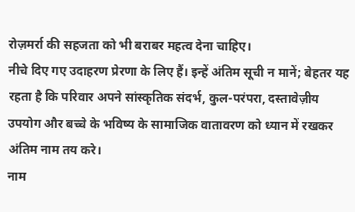रोज़मर्रा की सहजता को भी बराबर महत्व देना चाहिए।
नीचे दिए गए उदाहरण प्रेरणा के लिए हैं। इन्हें अंतिम सूची न मानें; बेहतर यह रहता है कि परिवार अपने सांस्कृतिक संदर्भ, कुल-परंपरा, दस्तावेज़ीय उपयोग और बच्चे के भविष्य के सामाजिक वातावरण को ध्यान में रखकर अंतिम नाम तय करे।
नाम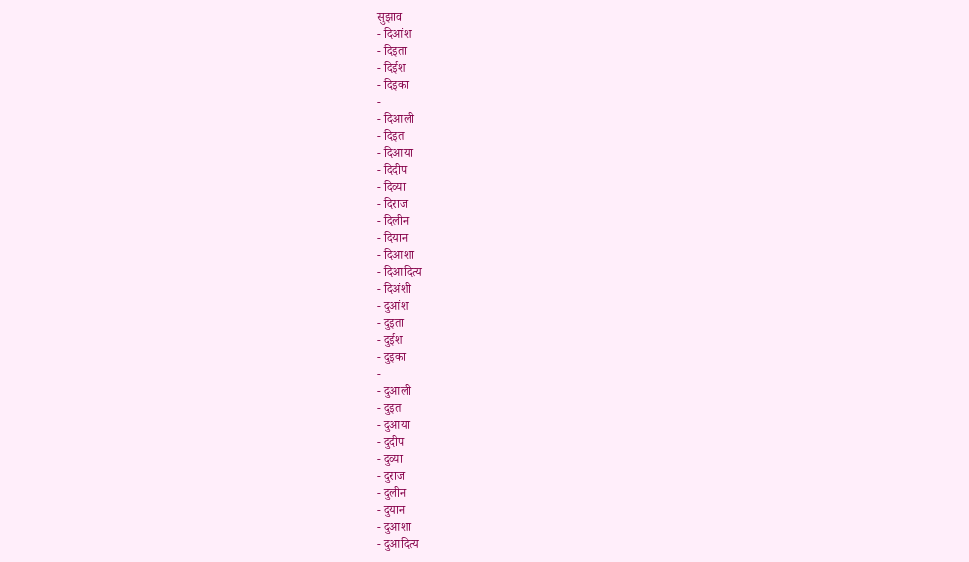सुझाव
- दिआंश
- दिइता
- दिईश
- दिइका
-
- दिआली
- दिइत
- दिआया
- दिदीप
- दिव्या
- दिराज
- दिलीन
- दियान
- दिआशा
- दिआदित्य
- दिअंशी
- दुआंश
- दुइता
- दुईश
- दुइका
-
- दुआली
- दुइत
- दुआया
- दुदीप
- दुव्या
- दुराज
- दुलीन
- दुयान
- दुआशा
- दुआदित्य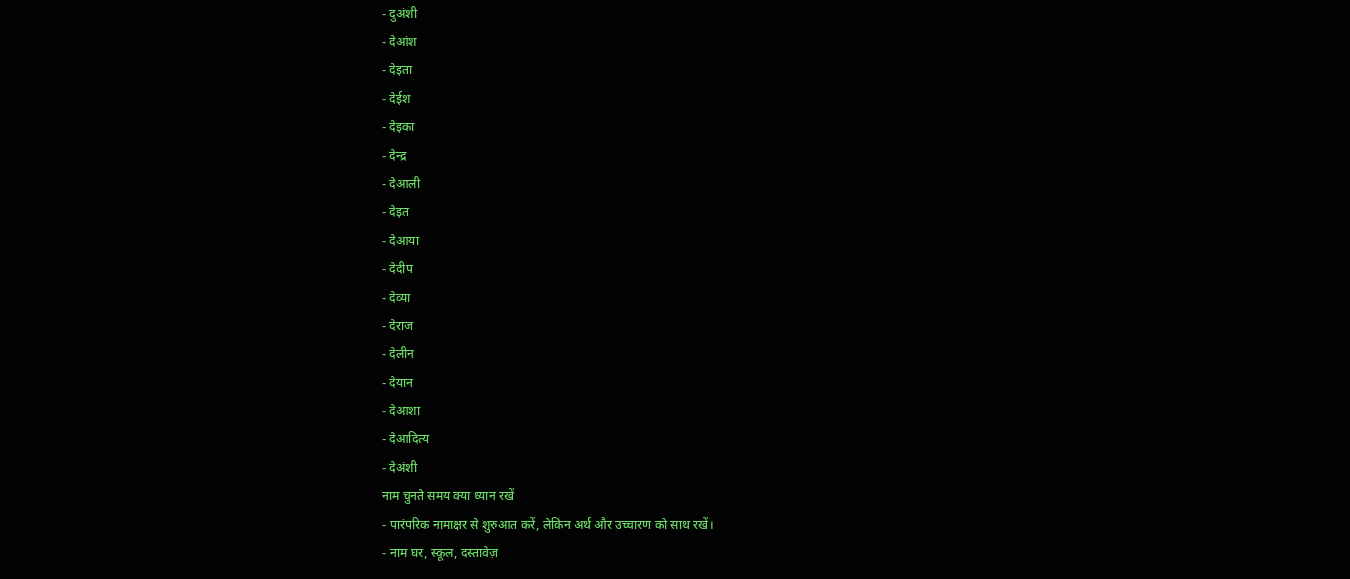- दुअंशी
- देआंश
- देइता
- देईश
- देइका
- देन्द्र
- देआली
- देइत
- देआया
- देदीप
- देव्या
- देराज
- देलीन
- देयान
- देआशा
- देआदित्य
- देअंशी
नाम चुनते समय क्या ध्यान रखें
- पारंपरिक नामाक्षर से शुरुआत करें, लेकिन अर्थ और उच्चारण को साथ रखें।
- नाम घर, स्कूल, दस्तावेज़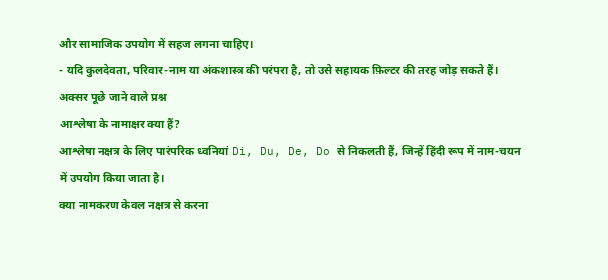और सामाजिक उपयोग में सहज लगना चाहिए।
- यदि कुलदेवता, परिवार-नाम या अंकशास्त्र की परंपरा है, तो उसे सहायक फ़िल्टर की तरह जोड़ सकते हैं।
अक्सर पूछे जाने वाले प्रश्न
आश्लेषा के नामाक्षर क्या हैं?
आश्लेषा नक्षत्र के लिए पारंपरिक ध्वनियां Di, Du, De, Do से निकलती हैं, जिन्हें हिंदी रूप में नाम-चयन में उपयोग किया जाता है।
क्या नामकरण केवल नक्षत्र से करना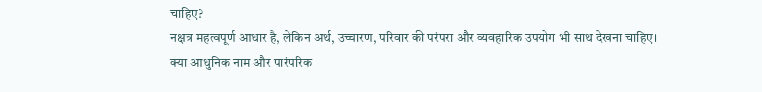चाहिए?
नक्षत्र महत्वपूर्ण आधार है, लेकिन अर्थ, उच्चारण, परिवार की परंपरा और व्यवहारिक उपयोग भी साथ देखना चाहिए।
क्या आधुनिक नाम और पारंपरिक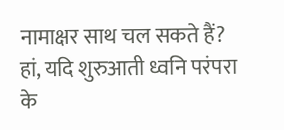नामाक्षर साथ चल सकते हैं?
हां, यदि शुरुआती ध्वनि परंपरा के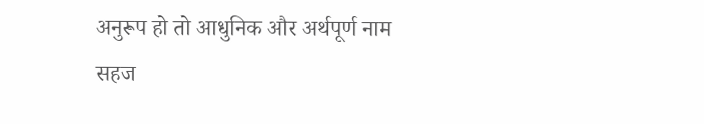अनुरूप हो तो आधुनिक और अर्थपूर्ण नाम सहज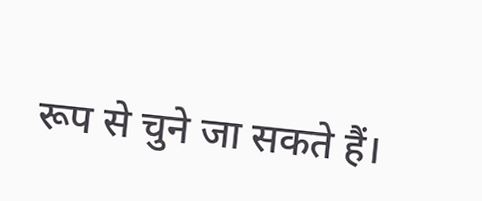रूप से चुने जा सकते हैं।